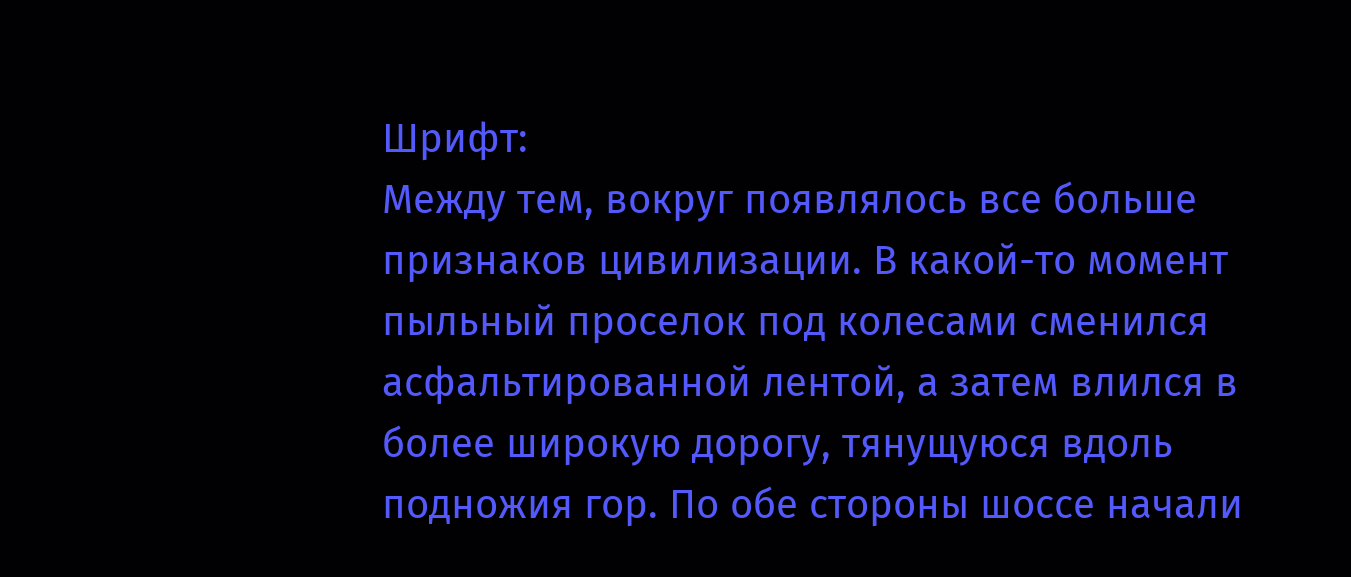Шрифт:
Между тем, вокруг появлялось все больше признаков цивилизации. В какой-то момент пыльный проселок под колесами сменился асфальтированной лентой, а затем влился в более широкую дорогу, тянущуюся вдоль подножия гор. По обе стороны шоссе начали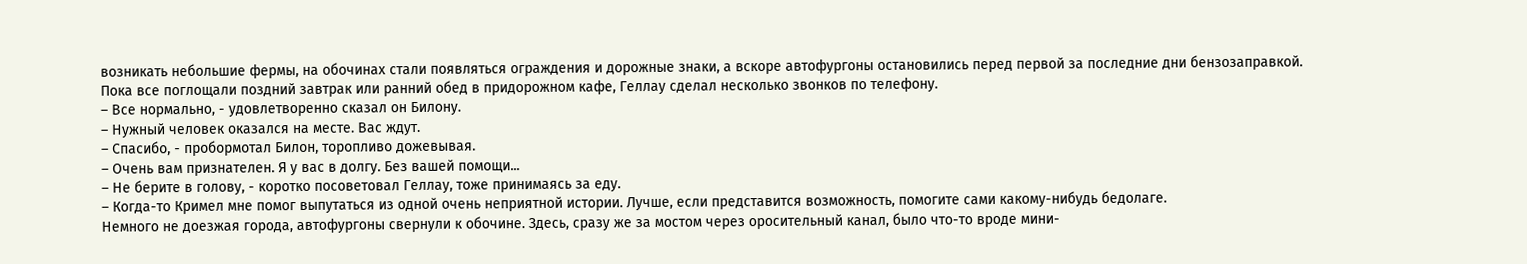возникать небольшие фермы, на обочинах стали появляться ограждения и дорожные знаки, а вскоре автофургоны остановились перед первой за последние дни бензозаправкой.
Пока все поглощали поздний завтрак или ранний обед в придорожном кафе, Геллау сделал несколько звонков по телефону.
– Все нормально, - удовлетворенно сказал он Билону.
– Нужный человек оказался на месте. Вас ждут.
– Спасибо, - пробормотал Билон, торопливо дожевывая.
– Очень вам признателен. Я у вас в долгу. Без вашей помощи...
– Не берите в голову, - коротко посоветовал Геллау, тоже принимаясь за еду.
– Когда-то Кримел мне помог выпутаться из одной очень неприятной истории. Лучше, если представится возможность, помогите сами какому-нибудь бедолаге.
Немного не доезжая города, автофургоны свернули к обочине. Здесь, сразу же за мостом через оросительный канал, было что-то вроде мини-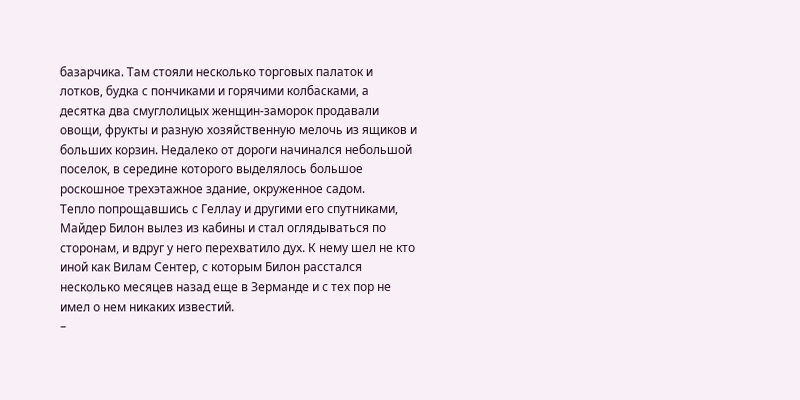базарчика. Там стояли несколько торговых палаток и лотков, будка с пончиками и горячими колбасками, а десятка два смуглолицых женщин-заморок продавали овощи, фрукты и разную хозяйственную мелочь из ящиков и больших корзин. Недалеко от дороги начинался небольшой поселок, в середине которого выделялось большое роскошное трехэтажное здание, окруженное садом.
Тепло попрощавшись с Геллау и другими его спутниками, Майдер Билон вылез из кабины и стал оглядываться по сторонам, и вдруг у него перехватило дух. К нему шел не кто иной как Вилам Сентер, с которым Билон расстался несколько месяцев назад еще в Зерманде и с тех пор не имел о нем никаких известий.
–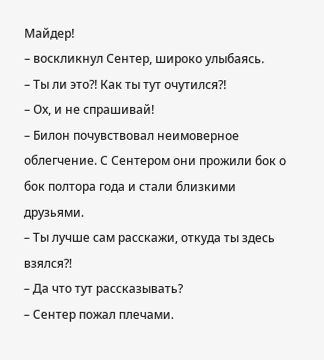Майдер!
– воскликнул Сентер, широко улыбаясь.
– Ты ли это?! Как ты тут очутился?!
– Ох, и не спрашивай!
– Билон почувствовал неимоверное облегчение. С Сентером они прожили бок о бок полтора года и стали близкими друзьями.
– Ты лучше сам расскажи, откуда ты здесь взялся?!
– Да что тут рассказывать?
– Сентер пожал плечами.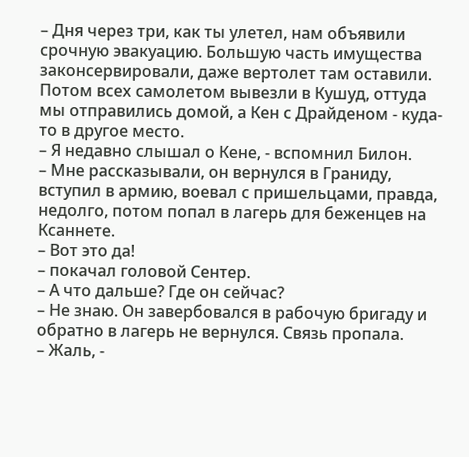– Дня через три, как ты улетел, нам объявили срочную эвакуацию. Большую часть имущества законсервировали, даже вертолет там оставили. Потом всех самолетом вывезли в Кушуд, оттуда мы отправились домой, а Кен с Драйденом - куда-то в другое место.
– Я недавно слышал о Кене, - вспомнил Билон.
– Мне рассказывали, он вернулся в Граниду, вступил в армию, воевал с пришельцами, правда, недолго, потом попал в лагерь для беженцев на Ксаннете.
– Вот это да!
– покачал головой Сентер.
– А что дальше? Где он сейчас?
– Не знаю. Он завербовался в рабочую бригаду и обратно в лагерь не вернулся. Связь пропала.
– Жаль, -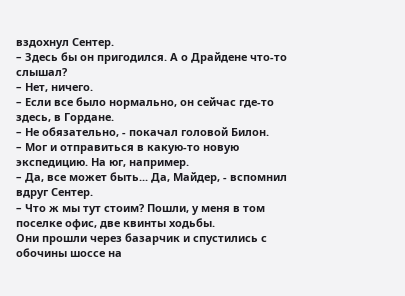вздохнул Сентер.
– Здесь бы он пригодился. А о Драйдене что-то слышал?
– Нет, ничего.
– Если все было нормально, он сейчас где-то здесь, в Гордане.
– Не обязательно, - покачал головой Билон.
– Мог и отправиться в какую-то новую экспедицию. На юг, например.
– Да, все может быть... Да, Майдер, - вспомнил вдруг Сентер.
– Что ж мы тут стоим? Пошли, у меня в том поселке офис, две квинты ходьбы.
Они прошли через базарчик и спустились с обочины шоссе на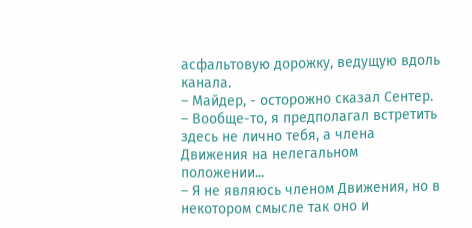асфальтовую дорожку, ведущую вдоль канала.
– Майдер, - осторожно сказал Сентер.
– Вообще-то, я предполагал встретить здесь не лично тебя, а члена Движения на нелегальном положении...
– Я не являюсь членом Движения, но в некотором смысле так оно и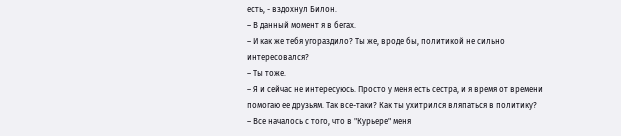есть, - вздохнул Билон.
– В данный момент я в бегах.
– И как же тебя угораздило? Ты же, вроде бы, политикой не сильно интересовался?
– Ты тоже.
– Я и сейчас не интересуюсь. Просто у меня есть сестра, и я время от времени помогаю ее друзьям. Так все-таки? Как ты ухитрился вляпаться в политику?
– Все началось с того, что в "Курьере" меня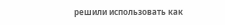решили использовать как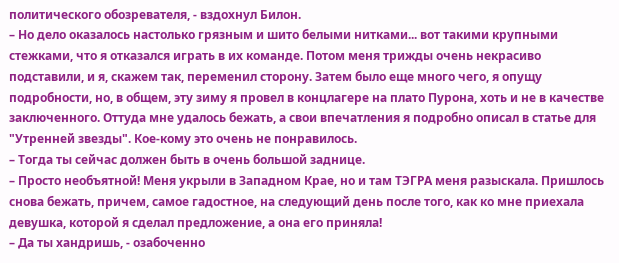политического обозревателя, - вздохнул Билон.
– Но дело оказалось настолько грязным и шито белыми нитками... вот такими крупными стежками, что я отказался играть в их команде. Потом меня трижды очень некрасиво подставили, и я, скажем так, переменил сторону. Затем было еще много чего, я опущу подробности, но, в общем, эту зиму я провел в концлагере на плато Пурона, хоть и не в качестве заключенного. Оттуда мне удалось бежать, а свои впечатления я подробно описал в статье для "Утренней звезды". Кое-кому это очень не понравилось.
– Тогда ты сейчас должен быть в очень большой заднице.
– Просто необъятной! Меня укрыли в Западном Крае, но и там ТЭГРА меня разыскала. Пришлось снова бежать, причем, самое гадостное, на следующий день после того, как ко мне приехала девушка, которой я сделал предложение, а она его приняла!
– Да ты хандришь, - озабоченно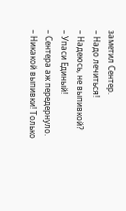заметил Сентер.
– Надо лечиться!
– Надеюсь, не выпивкой?
– Упаси Единый!
– Сентера аж передернуло.
– Никакой выпивки! Только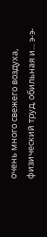очень много свежего воздуха, физический труд, обильная и... э-э-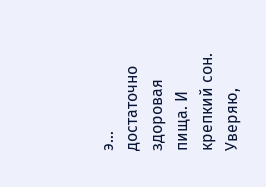э... достаточно здоровая пища. И крепкий сон. Уверяю,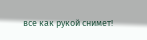все как рукой снимет!